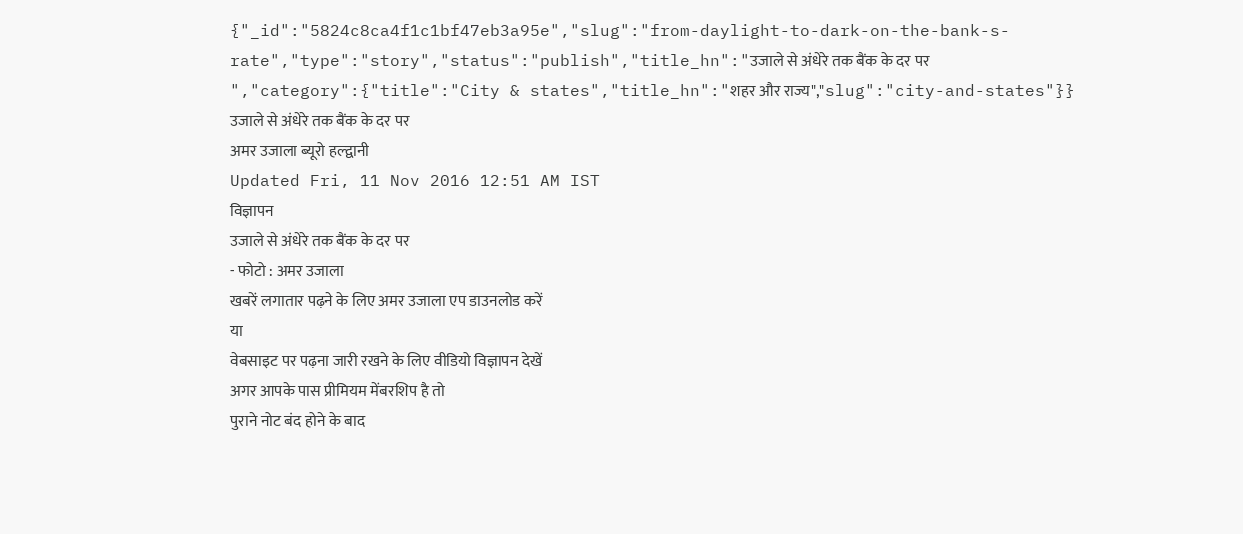{"_id":"5824c8ca4f1c1bf47eb3a95e","slug":"from-daylight-to-dark-on-the-bank-s-rate","type":"story","status":"publish","title_hn":"उजाले से अंधेरे तक बैंक के दर पर ","category":{"title":"City & states","title_hn":"शहर और राज्य","slug":"city-and-states"}}
उजाले से अंधेरे तक बैंक के दर पर
अमर उजाला ब्यूरो हल्द्वानी
Updated Fri, 11 Nov 2016 12:51 AM IST
विज्ञापन
उजाले से अंधेरे तक बैंक के दर पर
- फोटो : अमर उजाला
खबरें लगातार पढ़ने के लिए अमर उजाला एप डाउनलोड करें
या
वेबसाइट पर पढ़ना जारी रखने के लिए वीडियो विज्ञापन देखें
अगर आपके पास प्रीमियम मेंबरशिप है तो
पुराने नोट बंद होने के बाद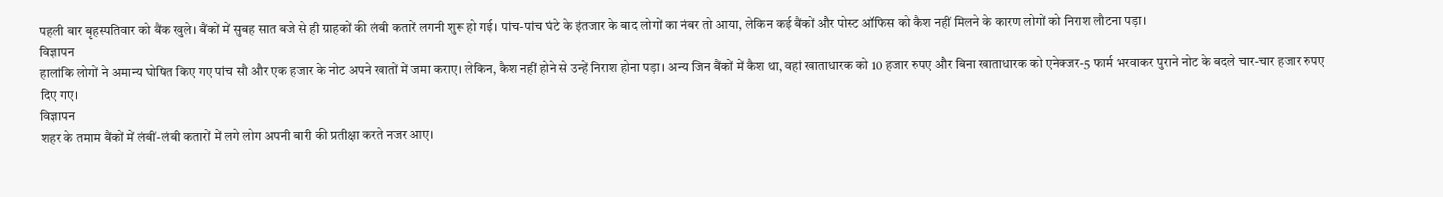पहली बार बृहस्पतिवार को बैंक खुले। बैंकों में सुबह सात बजे से ही ग्राहकों की लंबी कतारें लगनी शुरू हो गई। पांच-पांच घंटे के इंतजार के बाद लोगों का नंबर तो आया, लेकिन कई बैंकों और पोस्ट ऑफिस को कैश नहीं मिलने के कारण लोगों को निराश लौटना पड़ा।
विज्ञापन
हालांकि लोगों ने अमान्य घोषित किए गए पांच सौ और एक हजार के नोट अपने खातों में जमा कराए। लेकिन, कैश नहीं होने से उन्हें निराश होना पड़ा। अन्य जिन बैंकों में कैश था, वहां खाताधारक को 10 हजार रुपए और बिना खाताधारक को एनेक्जर-5 फार्म भरवाकर पुराने नोट के बदले चार-चार हजार रुपए दिए गए।
विज्ञापन
शहर के तमाम बैंकों में लंबीं-लंबी कतारों में लगे लोग अपनी बारी की प्रतीक्षा करते नजर आए।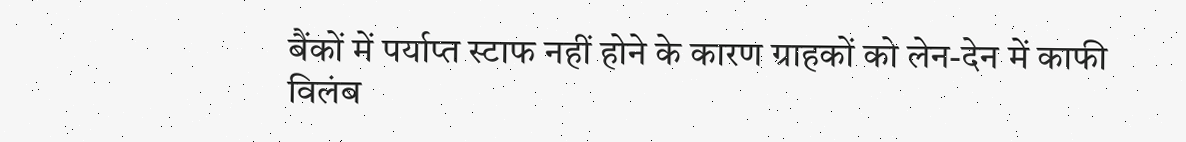बैंकों में पर्याप्त स्टाफ नहीं होने के कारण ग्राहकों को लेन-देन में काफी विलंब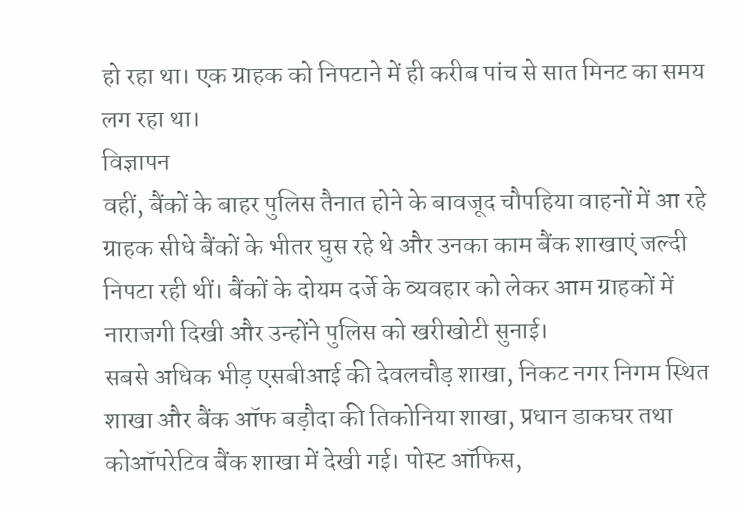हो रहा था। एक ग्राहक को निपटाने में ही करीब पांच से सात मिनट का समय लग रहा था।
विज्ञापन
वहीं, बैंकों के बाहर पुलिस तैनात होने के बावजूद चौपहिया वाहनों में आ रहे ग्राहक सीधे बैंकों के भीतर घुस रहे थे और उनका काम बैंक शाखाएं जल्दी निपटा रही थीं। बैंकों के दोयम दर्जे के व्यवहार को लेकर आम ग्राहकों में नाराजगी दिखी और उन्होंने पुलिस को खरीखोटी सुनाई।
सबसे अधिक भीड़ एसबीआई की देवलचौड़ शाखा, निकट नगर निगम स्थित शाखा और बैंक ऑफ बड़ौदा की तिकोनिया शाखा, प्रधान डाकघर तथा कोऑपरेटिव बैंक शाखा में देखी गई। पोस्ट ऑफिस,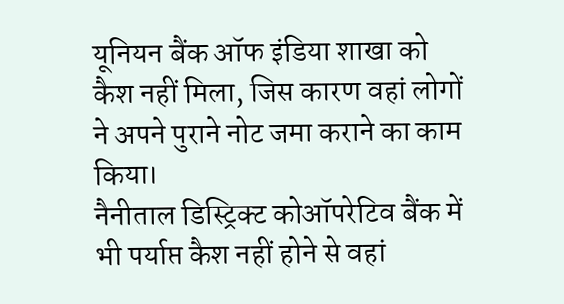यूनियन बैंक ऑफ इंडिया शाखा को कैश नहीं मिला, जिस कारण वहां लोगों ने अपने पुराने नोट जमा कराने का काम किया।
नैनीताल डिस्ट्रिक्ट कोऑपरेटिव बैंक में भी पर्याप्त कैश नहीं होने से वहां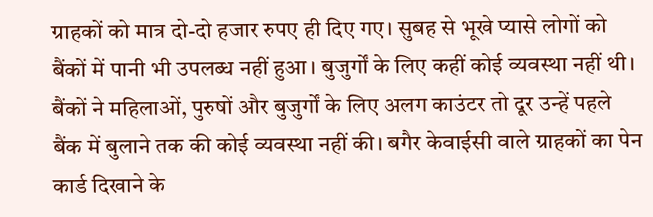ग्राहकों को मात्र दो-दो हजार रुपए ही दिए गए। सुबह से भूखे प्यासे लोगों को बैंकों में पानी भी उपलब्ध नहीं हुआ। बुजुर्गों के लिए कहीं कोई व्यवस्था नहीं थी।
बैंकों ने महिलाओं, पुरुषों और बुजुर्गों के लिए अलग काउंटर तो दूर उन्हें पहले बैंक में बुलाने तक की कोई व्यवस्था नहीं की। बगैर केवाईसी वाले ग्राहकों का पेन कार्ड दिखाने के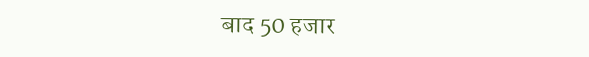बाद 50 हजार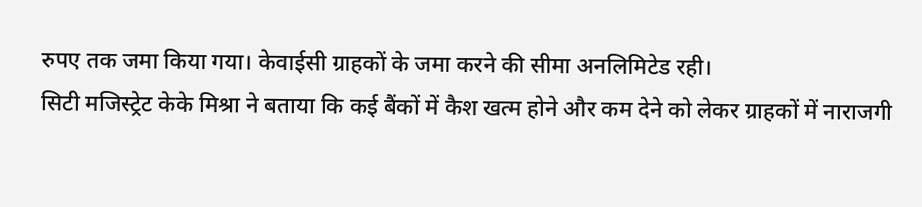रुपए तक जमा किया गया। केवाईसी ग्राहकों के जमा करने की सीमा अनलिमिटेड रही।
सिटी मजिस्ट्रेट केके मिश्रा ने बताया कि कई बैंकों में कैश खत्म होने और कम देने को लेकर ग्राहकों में नाराजगी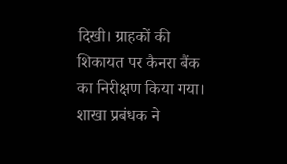दिखी। ग्राहकों की शिकायत पर कैनरा बैंक का निरीक्षण किया गया। शाखा प्रबंधक ने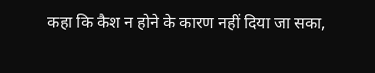कहा कि कैश न होने के कारण नहीं दिया जा सका,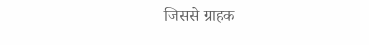जिससे ग्राहक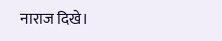नाराज दिखे।